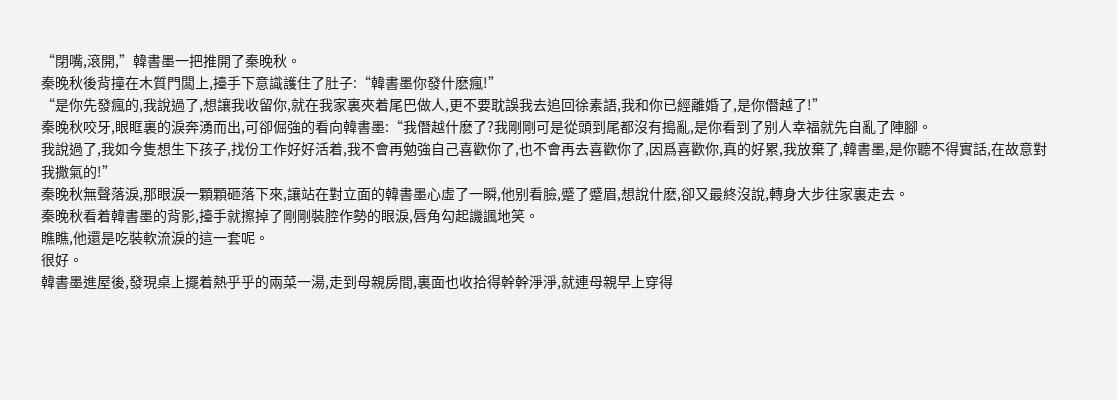“閉嘴,滾開,”韓書墨一把推開了秦晚秋。
秦晚秋後背撞在木質門闆上,擡手下意識護住了肚子:“韓書墨你發什麽瘋!”
“是你先發瘋的,我說過了,想讓我收留你,就在我家裏夾着尾巴做人,更不要耽誤我去追回徐素語,我和你已經離婚了,是你僭越了!”
秦晚秋咬牙,眼眶裏的淚奔湧而出,可卻倔強的看向韓書墨:“我僭越什麽了?我剛剛可是從頭到尾都沒有搗亂,是你看到了别人幸福就先自亂了陣腳。
我說過了,我如今隻想生下孩子,找份工作好好活着,我不會再勉強自己喜歡你了,也不會再去喜歡你了,因爲喜歡你,真的好累,我放棄了,韓書墨,是你聽不得實話,在故意對我撒氣的!”
秦晚秋無聲落淚,那眼淚一顆顆砸落下來,讓站在對立面的韓書墨心虛了一瞬,他别看臉,蹙了蹙眉,想說什麽,卻又最終沒說,轉身大步往家裏走去。
秦晚秋看着韓書墨的背影,擡手就擦掉了剛剛裝腔作勢的眼淚,唇角勾起譏諷地笑。
瞧瞧,他還是吃裝軟流淚的這一套呢。
很好。
韓書墨進屋後,發現桌上擺着熱乎乎的兩菜一湯,走到母親房間,裏面也收拾得幹幹淨淨,就連母親早上穿得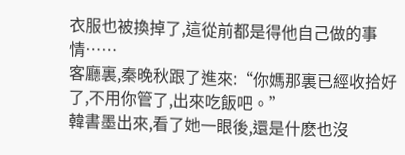衣服也被換掉了,這從前都是得他自己做的事情……
客廳裏,秦晚秋跟了進來:“你媽那裏已經收拾好了,不用你管了,出來吃飯吧。”
韓書墨出來,看了她一眼後,還是什麽也沒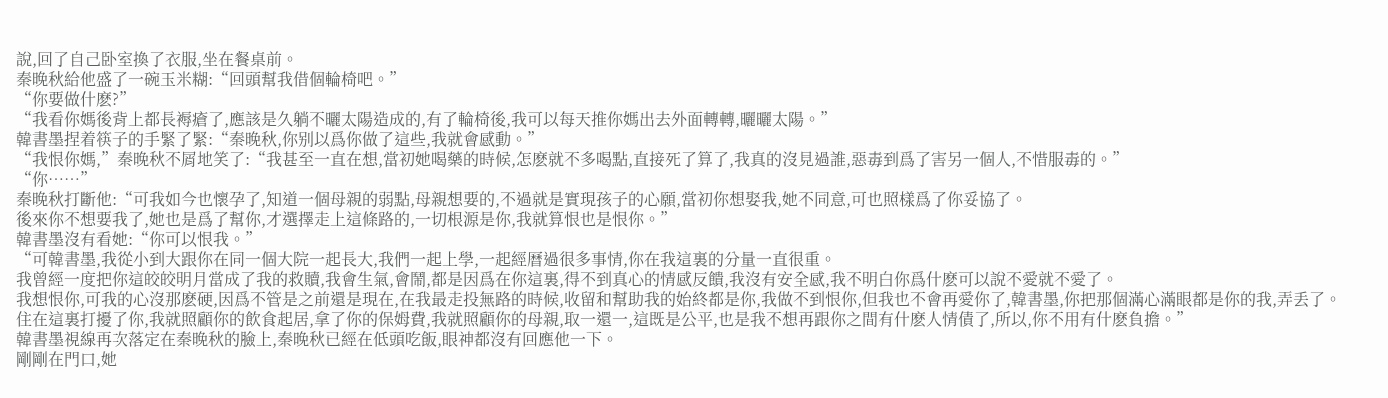說,回了自己卧室換了衣服,坐在餐桌前。
秦晚秋給他盛了一碗玉米糊:“回頭幫我借個輪椅吧。”
“你要做什麽?”
“我看你媽後背上都長褥瘡了,應該是久躺不曬太陽造成的,有了輪椅後,我可以每天推你媽出去外面轉轉,曬曬太陽。”
韓書墨捏着筷子的手緊了緊:“秦晚秋,你别以爲你做了這些,我就會感動。”
“我恨你媽,”秦晚秋不屑地笑了:“我甚至一直在想,當初她喝藥的時候,怎麽就不多喝點,直接死了算了,我真的沒見過誰,惡毒到爲了害另一個人,不惜服毒的。”
“你……”
秦晚秋打斷他:“可我如今也懷孕了,知道一個母親的弱點,母親想要的,不過就是實現孩子的心願,當初你想娶我,她不同意,可也照樣爲了你妥協了。
後來你不想要我了,她也是爲了幫你,才選擇走上這條路的,一切根源是你,我就算恨也是恨你。”
韓書墨沒有看她:“你可以恨我。”
“可韓書墨,我從小到大跟你在同一個大院一起長大,我們一起上學,一起經曆過很多事情,你在我這裏的分量一直很重。
我曾經一度把你這皎皎明月當成了我的救贖,我會生氣,會鬧,都是因爲在你這裏,得不到真心的情感反饋,我沒有安全感,我不明白你爲什麽可以說不愛就不愛了。
我想恨你,可我的心沒那麽硬,因爲不管是之前還是現在,在我最走投無路的時候,收留和幫助我的始終都是你,我做不到恨你,但我也不會再愛你了,韓書墨,你把那個滿心滿眼都是你的我,弄丢了。
住在這裏打擾了你,我就照顧你的飲食起居,拿了你的保姆費,我就照顧你的母親,取一還一,這既是公平,也是我不想再跟你之間有什麽人情債了,所以,你不用有什麽負擔。”
韓書墨視線再次落定在秦晚秋的臉上,秦晚秋已經在低頭吃飯,眼神都沒有回應他一下。
剛剛在門口,她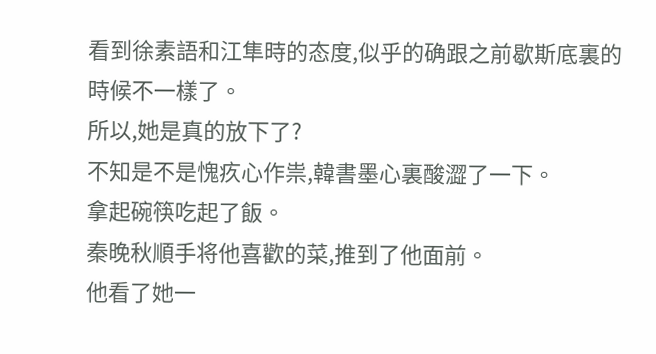看到徐素語和江隼時的态度,似乎的确跟之前歇斯底裏的時候不一樣了。
所以,她是真的放下了?
不知是不是愧疚心作祟,韓書墨心裏酸澀了一下。
拿起碗筷吃起了飯。
秦晚秋順手将他喜歡的菜,推到了他面前。
他看了她一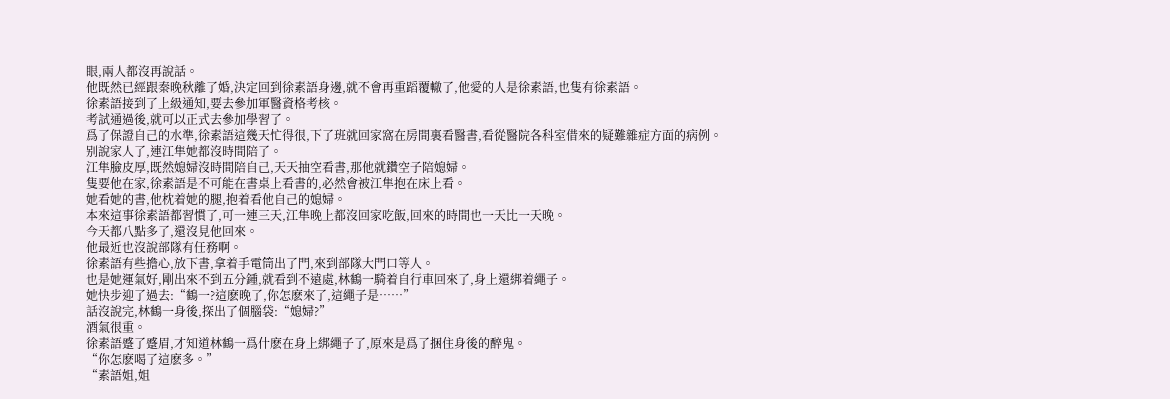眼,兩人都沒再說話。
他既然已經跟秦晚秋離了婚,決定回到徐素語身邊,就不會再重蹈覆轍了,他愛的人是徐素語,也隻有徐素語。
徐素語接到了上級通知,要去參加軍醫資格考核。
考試通過後,就可以正式去參加學習了。
爲了保證自己的水準,徐素語這幾天忙得很,下了班就回家窩在房間裏看醫書,看從醫院各科室借來的疑難雜症方面的病例。
别說家人了,連江隼她都沒時間陪了。
江隼臉皮厚,既然媳婦沒時間陪自己,天天抽空看書,那他就鑽空子陪媳婦。
隻要他在家,徐素語是不可能在書桌上看書的,必然會被江隼抱在床上看。
她看她的書,他枕着她的腿,抱着看他自己的媳婦。
本來這事徐素語都習慣了,可一連三天,江隼晚上都沒回家吃飯,回來的時間也一天比一天晚。
今天都八點多了,還沒見他回來。
他最近也沒說部隊有任務啊。
徐素語有些擔心,放下書,拿着手電筒出了門,來到部隊大門口等人。
也是她運氣好,剛出來不到五分鍾,就看到不遠處,林鶴一騎着自行車回來了,身上還綁着繩子。
她快步迎了過去:“鶴一?這麽晚了,你怎麽來了,這繩子是……”
話沒說完,林鶴一身後,探出了個腦袋:“媳婦?”
酒氣很重。
徐素語蹙了蹙眉,才知道林鶴一爲什麽在身上綁繩子了,原來是爲了捆住身後的醉鬼。
“你怎麽喝了這麽多。”
“素語姐,姐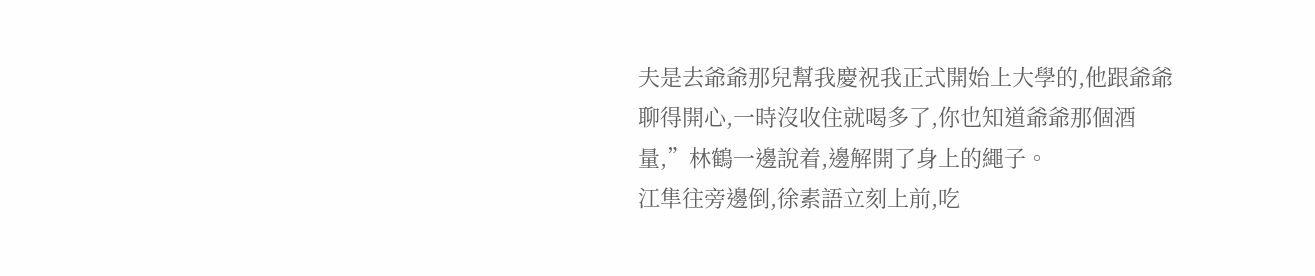夫是去爺爺那兒幫我慶祝我正式開始上大學的,他跟爺爺聊得開心,一時沒收住就喝多了,你也知道爺爺那個酒量,”林鶴一邊說着,邊解開了身上的繩子。
江隼往旁邊倒,徐素語立刻上前,吃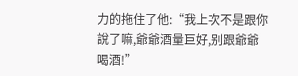力的拖住了他:“我上次不是跟你說了嘛,爺爺酒量巨好,别跟爺爺喝酒!”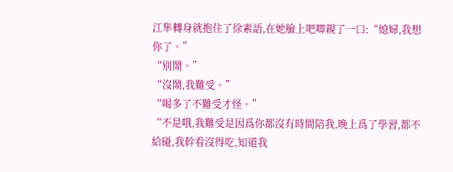江隼轉身就抱住了徐素語,在她臉上吧唧親了一口:“媳婦,我想你了。”
“别鬧。”
“沒鬧,我難受。”
“喝多了不難受才怪。”
“不是哦,我難受是因爲你都沒有時間陪我,晚上爲了學習,都不給碰,我幹看沒得吃,知道我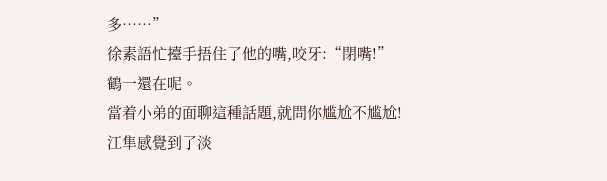多……”
徐素語忙擡手捂住了他的嘴,咬牙:“閉嘴!”
鶴一還在呢。
當着小弟的面聊這種話題,就問你尴尬不尴尬!
江隼感覺到了淡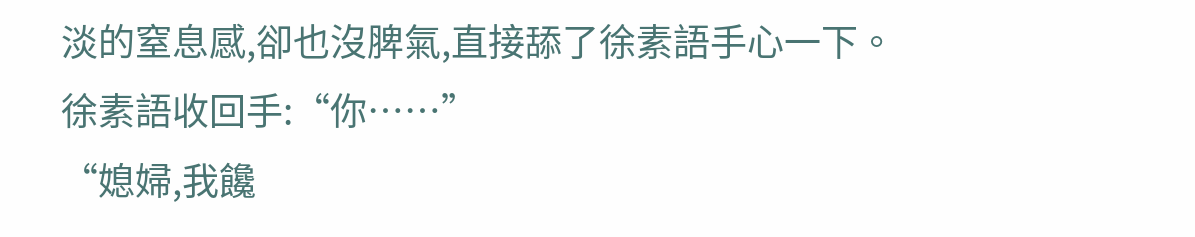淡的窒息感,卻也沒脾氣,直接舔了徐素語手心一下。
徐素語收回手:“你……”
“媳婦,我饞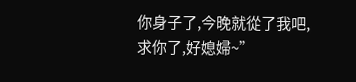你身子了,今晚就從了我吧,求你了,好媳婦~”